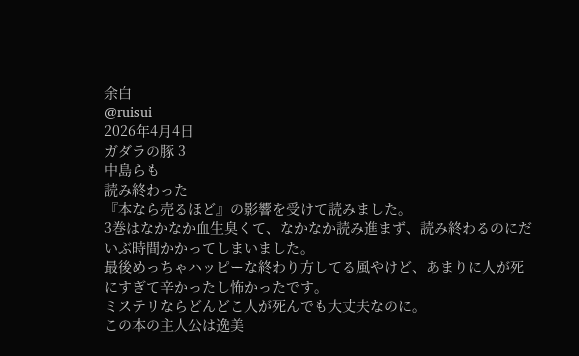余白
@ruisui
2026年4月4日
ガダラの豚 3
中島らも
読み終わった
『本なら売るほど』の影響を受けて読みました。
3巻はなかなか血生臭くて、なかなか読み進まず、読み終わるのにだいぶ時間かかってしまいました。
最後めっちゃハッピーな終わり方してる風やけど、あまりに人が死にすぎて辛かったし怖かったです。
ミステリならどんどこ人が死んでも大丈夫なのに。
この本の主人公は逸美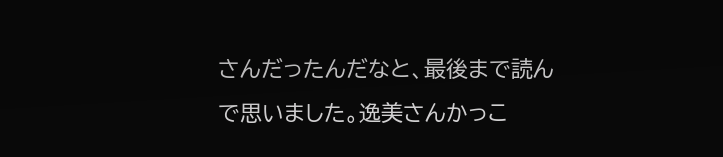さんだったんだなと、最後まで読んで思いました。逸美さんかっこ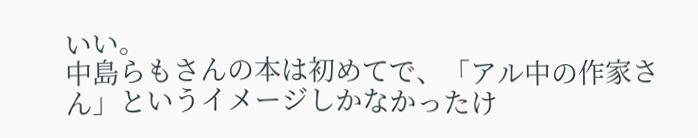いい。
中島らもさんの本は初めてで、「アル中の作家さん」というイメージしかなかったけ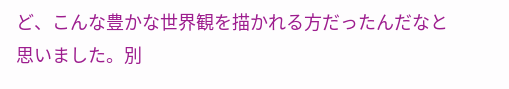ど、こんな豊かな世界観を描かれる方だったんだなと思いました。別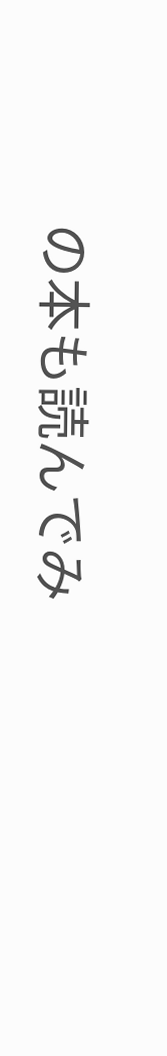の本も読んでみ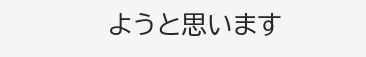ようと思います